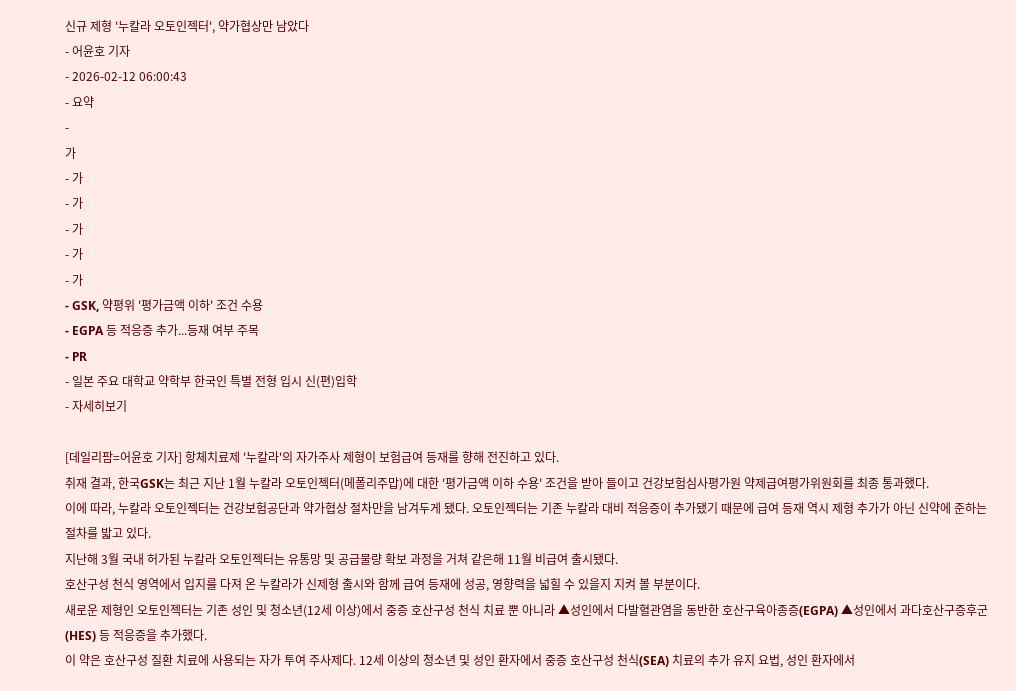신규 제형 '누칼라 오토인젝터', 약가협상만 남았다
- 어윤호 기자
- 2026-02-12 06:00:43
- 요약
-
가
- 가
- 가
- 가
- 가
- 가
- GSK, 약평위 '평가금액 이하' 조건 수용
- EGPA 등 적응증 추가...등재 여부 주목
- PR
- 일본 주요 대학교 약학부 한국인 특별 전형 입시 신(편)입학
- 자세히보기

[데일리팜=어윤호 기자] 항체치료제 '누칼라'의 자가주사 제형이 보험급여 등재를 향해 전진하고 있다.
취재 결과, 한국GSK는 최근 지난 1월 누칼라 오토인젝터(메폴리주맙)에 대한 '평가금액 이하 수용' 조건을 받아 들이고 건강보험심사평가원 약제급여평가위원회를 최종 통과했다.
이에 따라, 누칼라 오토인젝터는 건강보험공단과 약가협상 절차만을 남겨두게 됐다. 오토인젝터는 기존 누칼라 대비 적응증이 추가됐기 때문에 급여 등재 역시 제형 추가가 아닌 신약에 준하는 절차를 밟고 있다.
지난해 3월 국내 허가된 누칼라 오토인젝터는 유통망 및 공급물량 확보 과정을 거쳐 같은해 11월 비급여 출시됐다.
호산구성 천식 영역에서 입지를 다져 온 누칼라가 신제형 출시와 함께 급여 등재에 성공, 영향력을 넓힐 수 있을지 지켜 볼 부분이다.
새로운 제형인 오토인젝터는 기존 성인 및 청소년(12세 이상)에서 중증 호산구성 천식 치료 뿐 아니라 ▲성인에서 다발혈관염을 동반한 호산구육아종증(EGPA) ▲성인에서 과다호산구증후군(HES) 등 적응증을 추가했다.
이 약은 호산구성 질환 치료에 사용되는 자가 투여 주사제다. 12세 이상의 청소년 및 성인 환자에서 중증 호산구성 천식(SEA) 치료의 추가 유지 요법, 성인 환자에서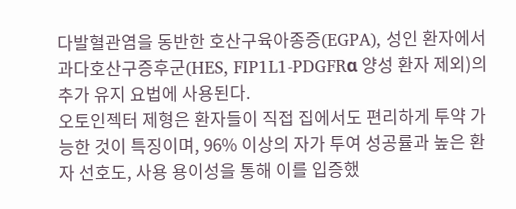다발혈관염을 동반한 호산구육아종증(EGPA), 성인 환자에서 과다호산구증후군(HES, FIP1L1-PDGFRα 양성 환자 제외)의 추가 유지 요법에 사용된다.
오토인젝터 제형은 환자들이 직접 집에서도 편리하게 투약 가능한 것이 특징이며, 96% 이상의 자가 투여 성공률과 높은 환자 선호도, 사용 용이성을 통해 이를 입증했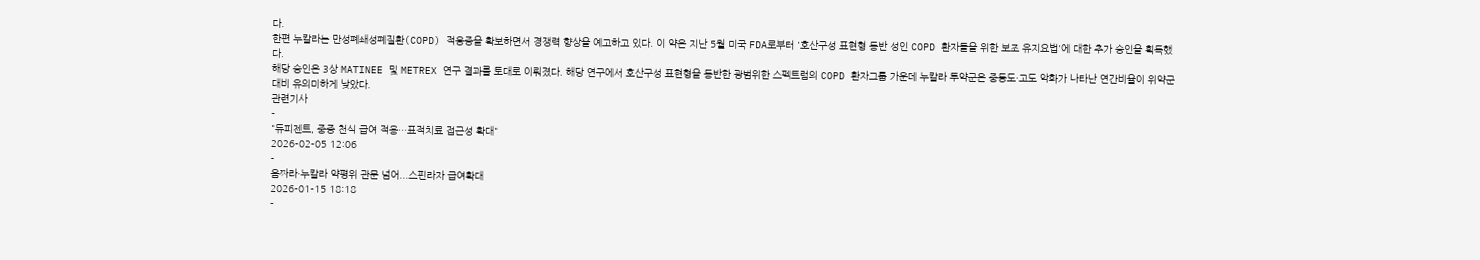다.
한편 누칼라는 만성폐쇄성폐질환(COPD) 적응증을 확보하면서 경쟁력 향상을 예고하고 있다. 이 약은 지난 5월 미국 FDA로부터 '호산구성 표현형 동반 성인 COPD 환자들을 위한 보조 유지요법'에 대한 추가 승인을 획득했다.
해당 승인은 3상 MATINEE 및 METREX 연구 결과를 토대로 이뤄졌다. 해당 연구에서 호산구성 표현형을 동반한 광범위한 스펙트럼의 COPD 환자그룹 가운데 누칼라 투약군은 중등도·고도 악화가 나타난 연간비율이 위약군 대비 유의미하게 낮았다.
관련기사
-
"듀피젠트, 중증 천식 급여 적용…표적치료 접근성 확대"
2026-02-05 12:06
-
옴짜라·누칼라 약평위 관문 넘어...스핀라자 급여확대
2026-01-15 18:18
-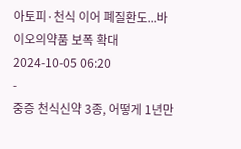아토피·천식 이어 폐질환도...바이오의약품 보폭 확대
2024-10-05 06:20
-
중증 천식신약 3종, 어떻게 1년만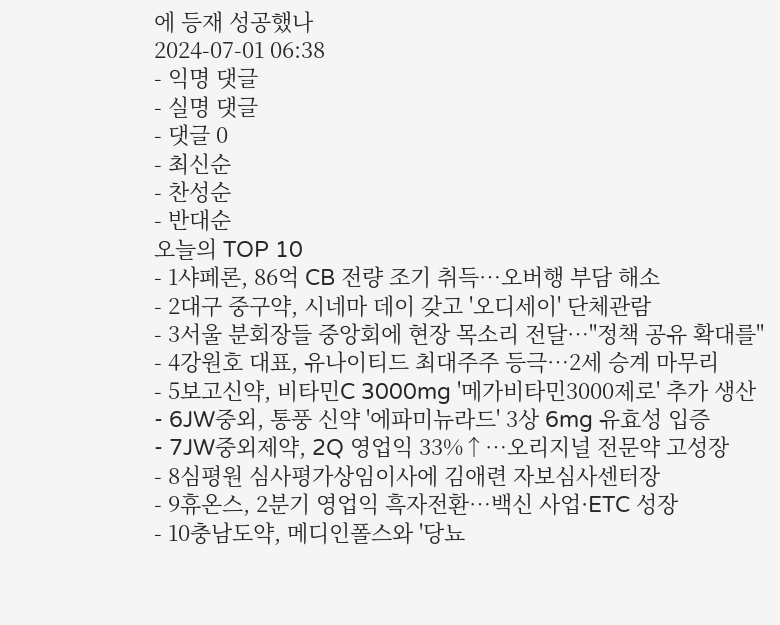에 등재 성공했나
2024-07-01 06:38
- 익명 댓글
- 실명 댓글
- 댓글 0
- 최신순
- 찬성순
- 반대순
오늘의 TOP 10
- 1샤페론, 86억 CB 전량 조기 취득…오버행 부담 해소
- 2대구 중구약, 시네마 데이 갖고 '오디세이' 단체관람
- 3서울 분회장들 중앙회에 현장 목소리 전달…"정책 공유 확대를"
- 4강원호 대표, 유나이티드 최대주주 등극…2세 승계 마무리
- 5보고신약, 비타민C 3000mg '메가비타민3000제로' 추가 생산
- 6JW중외, 통풍 신약 '에파미뉴라드' 3상 6mg 유효성 입증
- 7JW중외제약, 2Q 영업익 33%↑…오리지널 전문약 고성장
- 8심평원 심사평가상임이사에 김애련 자보심사센터장
- 9휴온스, 2분기 영업익 흑자전환…백신 사업·ETC 성장
- 10충남도약, 메디인폴스와 '당뇨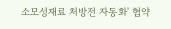소모성재료 처방전 자동화' 협약